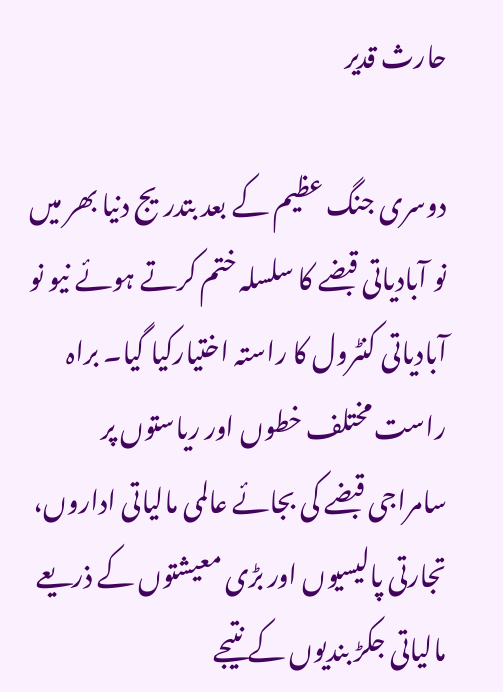حارث قدیر

دوسری جنگ عظیم کے بعد بتدریج دنیا بھر میں نو آبادیاتی قبضے کا سلسلہ ختم کرتے ہوئے نیو نو آبادیاتی کنٹرول کا راستہ اختیارکیا گیا۔ براہ راست مختلف خطوں اور ریاستوں پر سامراجی قبضے کی بجائے عالمی مالیاتی اداروں، تجارتی پالیسیوں اور بڑی معیشتوں کے ذریعے مالیاتی جکڑ بندیوں کے نتیجے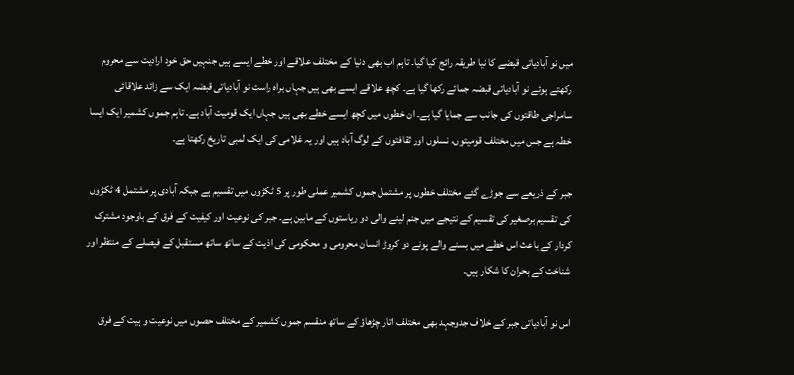میں نو آبادیاتی قبضے کا نیا طریقہ رائج کیا گیا۔ تاہم اب بھی دنیا کے مختلف علاقے اور خطے ایسے ہیں جنہیں حق خود ارادیت سے محروم رکھتے ہوئے نو آبادیاتی قبضہ جمائے رکھا گیا ہے۔ کچھ علاقے ایسے بھی ہیں جہاں براہ راست نو آبادیاتی قبضہ ایک سے زائد علاقائی سامراجی طاقتوں کی جانب سے جمایا گیا ہے۔ ان خطوں میں کچھ ایسے خطے بھی ہیں جہاں ایک قومیت آباد ہے۔ تاہم جموں کشمیر ایک ایسا خطہ ہے جس میں مختلف قومیتوں، نسلوں اور ثقافتوں کے لوگ آباد ہیں اور یہ غلامی کی ایک لمبی تاریخ رکھتا ہے۔

جبر کے ذریعے سے جوڑے گئے مختلف خطوں پر مشتمل جموں کشمیر عملی طور پر 5 ٹکڑوں میں تقسیم ہے جبکہ آبادی پر مشتمل 4 ٹکڑوں کی تقسیم برصغیر کی تقسیم کے نتیجے میں جنم لینے والی دو ریاستوں کے مابین ہے۔ جبر کی نوعیت اور کیفیت کے فرق کے باوجود مشترک کردار کے باعث اس خطے میں بسنے والے پونے دو کروڑ انسان محرومی و محکومی کی اذیت کے ساتھ ساتھ مستقبل کے فیصلے کے منتظر اور شناخت کے بحران کا شکار ہیں۔

اس نو آبادیاتی جبر کے خلاف جدوجہد بھی مختلف اتار چڑھاؤ کے ساتھ منقسم جموں کشمیر کے مختلف حصوں میں نوعیت و ہیت کے فرق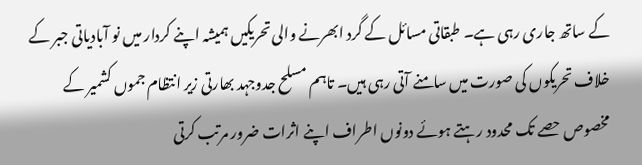کے ساتھ جاری رہی ہے۔ طبقاتی مسائل کے گرد ابھرنے والی تحریکیں ہمیشہ اپنے کردار میں نو آبادیاتی جبر کے خلاف تحریکوں کی صورت میں سامنے آتی رہی ہیں۔ تاہم مسلح جدوجہد بھارتی زیر انتظام جموں کشمیر کے مخصوص حصے تک محدود رہتے ہوئے دونوں اطراف اپنے اثرات ضرور مرتب کرتی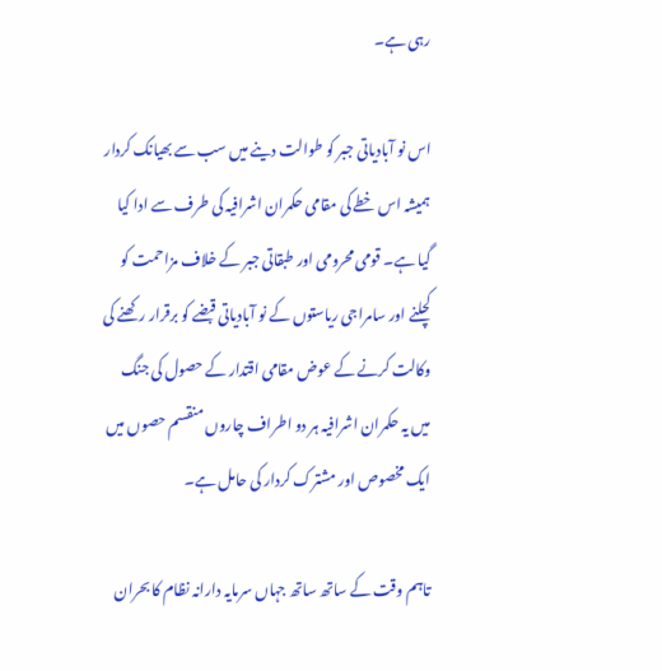رہی ہے۔

اس نو آبادیاتی جبر کو طوالت دینے میں سب سے بھیانک کردار ہمیشہ اس خطے کی مقامی حکمران اشرافیہ کی طرف سے ادا کیا گیا ہے۔ قومی محرومی اور طبقاتی جبر کے خلاف مزاحمت کو کچلنے اور سامراجی ریاستوں کے نو آبادیاتی قبضے کو برقرار رکھنے کی وکالت کرنے کے عوض مقامی اقتدار کے حصول کی جنگ میں یہ حکمران اشرافیہ ہر دو اطراف چاروں منقسم حصوں میں ایک مخصوص اور مشترک کردار کی حامل ہے۔

تاہم وقت کے ساتھ ساتھ جہاں سرمایہ دارانہ نظام کا بحران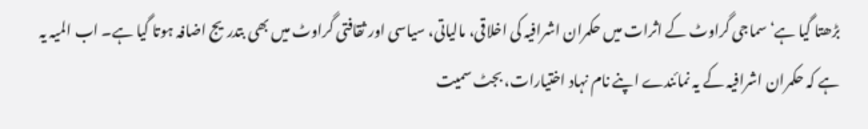بڑھتا گیا ہے‘ سماجی گراوٹ کے اثرات میں حکمران اشرافیہ کی اخلاقی، مالیاتی، سیاسی اور ثقافتی گراوٹ میں بھی بتدریج اضافہ ہوتا گیا ہے۔ اب المیہ یہ ہے کہ حکمران اشرافیہ کے یہ نمائندے اپنے نام نہاد اختیارات، بجٹ سمیت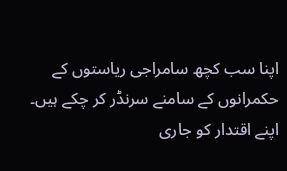اپنا سب کچھ سامراجی ریاستوں کے حکمرانوں کے سامنے سرنڈر کر چکے ہیں۔ اپنے اقتدار کو جاری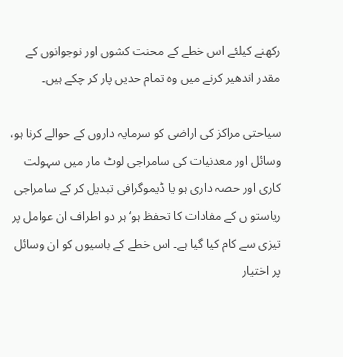رکھنے کیلئے اس خطے کے محنت کشوں اور نوجوانوں کے مقدر اندھیر کرنے میں وہ تمام حدیں پار کر چکے ہیں۔

سیاحتی مراکز کی اراضی کو سرمایہ داروں کے حوالے کرنا ہو، وسائل اور معدنیات کی سامراجی لوٹ مار میں سہولت کاری اور حصہ داری ہو یا ڈیموگرافی تبدیل کر کے سامراجی ریاستو ں کے مفادات کا تحفظ ہو‘ ہر دو اطراف ان عوامل پر تیزی سے کام کیا گیا ہے۔ اس خطے کے باسیوں کو ان وسائل پر اختیار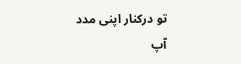تو درکنار اپنی مدد آپ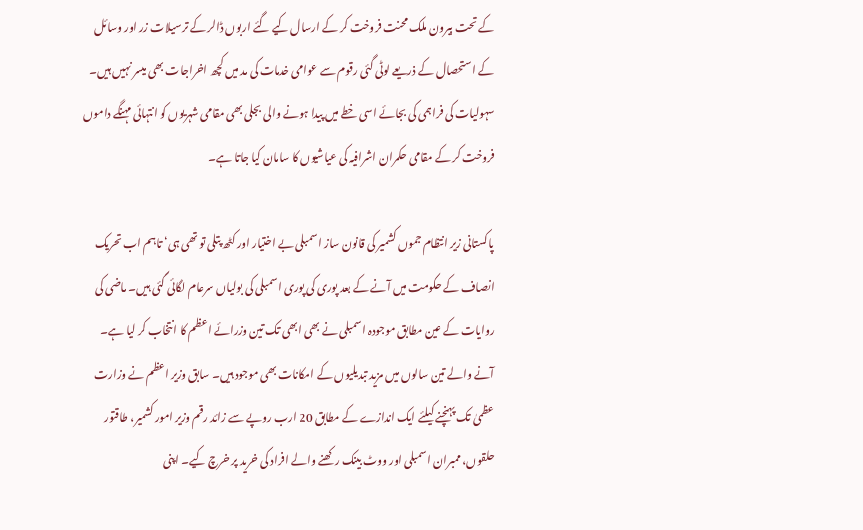کے تحت بیرون ملک محنت فروخت کر کے ارسال کیے گئے اربوں ڈالر کے ترسیلات زر اور وسائل کے استحصال کے ذریعے لوٹی گئی رقوم سے عوامی خدمات کی مد میں کچھ اخراجات بھی میسر نہیں ہیں۔ سہولیات کی فراہمی کی بجائے اسی خطے میں پیدا ہونے والی بجلی بھی مقامی شہریوں کو انتہائی مہنگے داموں فروخت کر کے مقامی حکمران اشرافیہ کی عیاشیوں کا سامان کیا جاتا ہے۔

پاکستانی زیر انتظام جموں کشمیر کی قانون ساز اسمبلی بے اختیار اور کٹھ پتلی تو تھی ہی‘ تاہم اب تحریک انصاف کے حکومت میں آنے کے بعد پوری کی پوری اسمبلی کی بولیاں سرعام لگائی گئی ہیں۔ ماضی کی روایات کے عین مطابق موجودہ اسمبلی نے بھی ابھی تک تین وزرائے اعظم کا انتخاب کر لیا ہے۔ آنے والے تین سالوں میں مزید تبدیلیوں کے امکانات بھی موجود ہیں۔ سابق وزیر اعظم نے وزارت عظمیٰ تک پہنچنے کیلئے ایک اندازے کے مطابق 20 ارب روپے سے زائد رقم وزیر امور کشمیر، طاقتور حلقوں، ممبران اسمبلی اور ووٹ بینک رکھنے والے افراد کی خرید پر خرچ کیے۔ اپنی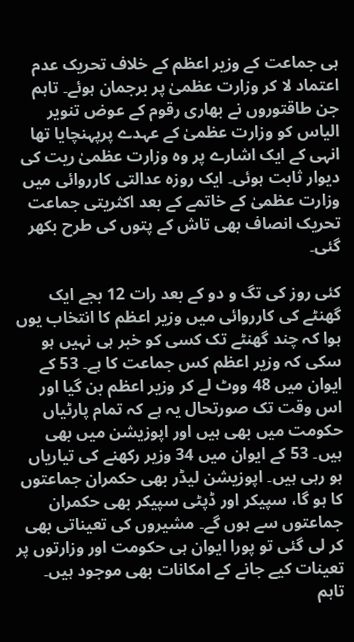ہی جماعت کے وزیر اعظم کے خلاف تحریک عدم اعتماد لا کر وزارت عظمیٰ پر برجمان ہوئے۔ تاہم جن طاقتوروں نے بھاری رقوم کے عوض تنویر الیاس کو وزارت عظمیٰ کے عہدے پرپہنچایا تھا انہی کے ایک اشارے پر وہ وزارت عظمیٰ ریت کی دیوار ثابت ہوئی۔ ایک روزہ عدالتی کارروائی میں وزارت عظمیٰ کے خاتمے کے بعد اکثریتی جماعت تحریک انصاف بھی تاش کے پتوں کی طرح بکھر گئی۔

کئی روز کی تگ و دو کے بعد رات 12 بجے ایک گھنٹے کی کارروائی میں وزیر اعظم کا انتخاب یوں ہوا کہ چند گھنٹے تک کسی کو خبر ہی نہیں ہو سکی کہ وزیر اعظم کس جماعت کا ہے۔ 53 کے ایوان میں 48 ووٹ لے کر وزیر اعظم بن گیا اور اس وقت تک صورتحال یہ ہے کہ تمام پارٹیاں حکومت میں بھی ہیں اور اپوزیشن میں بھی ہیں۔ 53 کے ایوان میں 34 وزیر رکھنے کی تیاریاں ہو رہی ہیں۔ اپوزیشن لیڈر بھی حکمران جماعتوں کا ہو گا، سپیکر اور ڈپٹی سپیکر بھی حکمران جماعتوں سے ہوں گے۔ مشیروں کی تعیناتی بھی کر لی گئی تو پورا ایوان ہی حکومت اور وزارتوں پر تعینات کیے جانے کے امکانات بھی موجود ہیں۔ تاہم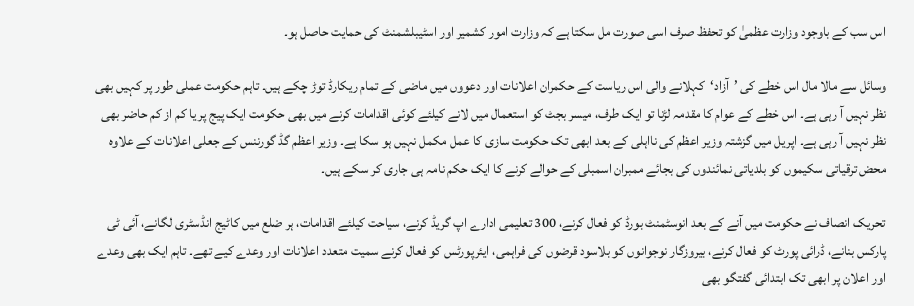اس سب کے باوجود وزارت عظمیٰ کو تحفظ صرف اسی صورت مل سکتا ہے کہ وزارت امور کشمیر اور اسٹیبلشمنٹ کی حمایت حاصل ہو۔

وسائل سے مالا مال اس خطے کی ’آزاد‘کہلانے والی اس ریاست کے حکمران اعلانات اور دعووں میں ماضی کے تمام ریکارڈ توڑ چکے ہیں۔ تاہم حکومت عملی طور پر کہیں بھی نظر نہیں آ رہی ہے۔ اس خطے کے عوام کا مقدمہ لڑنا تو ایک طرف، میسر بجٹ کو استعمال میں لانے کیلئے کوئی اقدامات کرنے میں بھی حکومت ایک پیج پر یا کم از کم حاضر بھی نظر نہیں آ رہی ہے۔ اپریل میں گزشتہ وزیر اعظم کی نااہلی کے بعد ابھی تک حکومت سازی کا عمل مکمل نہیں ہو سکا ہے۔ وزیر اعظم گڈ گورننس کے جعلی اعلانات کے علاوہ محض ترقیاتی سکیموں کو بلدیاتی نمائندوں کی بجائے ممبران اسمبلی کے حوالے کرنے کا ایک حکم نامہ ہی جاری کر سکے ہیں۔

تحریک انصاف نے حکومت میں آنے کے بعد انوسٹمنٹ بورڈ کو فعال کرنے، 300 تعلیمی ادارے اپ گریڈ کرنے، سیاحت کیلئے اقدامات، ہر ضلع میں کاٹیج انڈسٹری لگانے، آئی ٹی پارکس بنانے، ڈرائی پورٹ کو فعال کرنے، بیروزگار نوجوانوں کو بلاسود قرضوں کی فراہمی، ایئرپورٹس کو فعال کرنے سمیت متعدد اعلانات اور وعدے کیے تھے۔ تاہم ایک بھی وعدے اور اعلان پر ابھی تک ابتدائی گفتگو بھی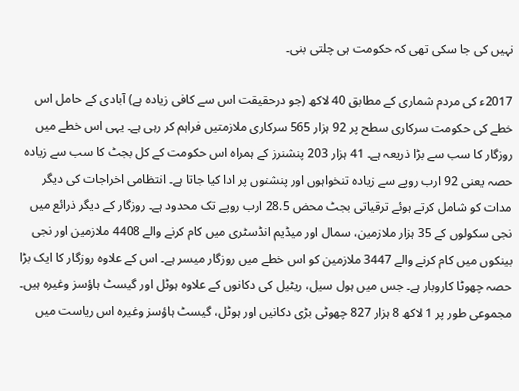نہیں کی جا سکی تھی کہ حکومت ہی چلتی بنی۔

2017ء کی مردم شماری کے مطابق 40 لاکھ (جو درحقیقت اس سے کافی زیادہ ہے) آبادی کے حامل اس خطے کی حکومت سرکاری سطح پر 92 ہزار 565 سرکاری ملازمتیں فراہم کر رہی ہے۔ یہی اس خطے میں روزگار کا سب سے بڑا ذریعہ ہے۔ 41 ہزار 203 پنشنرز کے ہمراہ اس حکومت کے کل بجٹ کا سب سے زیادہ حصہ یعنی 92 ارب روپے سے زیادہ تنخواہوں اور پنشنوں پر ادا کیا جاتا ہے۔ انتظامی اخراجات کی دیگر مدات کو شامل کرتے ہوئے ترقیاتی بجٹ محض 28.5 ارب روپے تک محدود ہے۔ روزگار کے دیگر ذرائع میں نجی سکولوں کے 35 ہزار ملازمین، سمال اور میڈیم انڈسٹری میں کام کرنے والے 4408 ملازمین اور نجی بینکوں میں کام کرنے والے 3447 ملازمین کو اس خطے میں روزگار میسر ہے۔ اس کے علاوہ روزگار کا ایک بڑا حصہ چھوٹا کاروبار ہے۔ جس میں ہول سیل، ریٹیل کی دکانوں کے علاوہ ہوٹل اور گیسٹ ہاؤسز وغیرہ ہیں۔ مجموعی طور پر 1 لاکھ 8 ہزار 827 چھوٹی بڑی دکانیں اور ہوٹل، گیسٹ ہاؤسز وغیرہ اس ریاست میں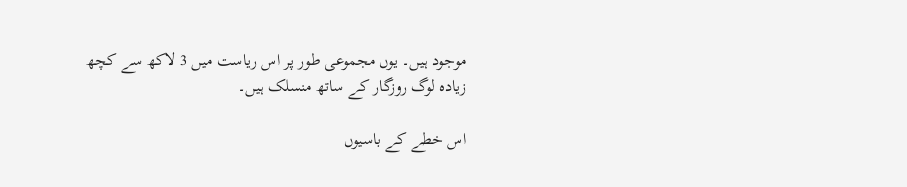موجود ہیں۔ یوں مجموعی طور پر اس ریاست میں 3 لاکھ سے کچھ زیادہ لوگ روزگار کے ساتھ منسلک ہیں۔

اس خطے کے باسیوں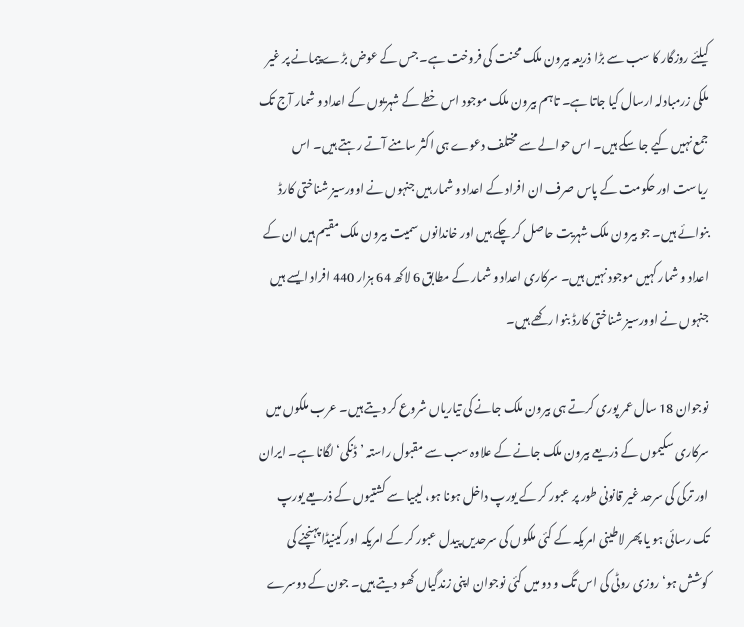کیلئے روزگار کا سب سے بڑا ذریعہ بیرون ملک محنت کی فروخت ہے۔ جس کے عوض بڑے پیمانے پر غیر ملکی زرمبادلہ ارسال کیا جاتا ہے۔ تاہم بیرون ملک موجود اس خطے کے شہریوں کے اعداد و شمار آج تک جمع نہیں کیے جا سکے ہیں۔ اس حوالے سے مختلف دعوے ہی اکثر سامنے آتے رہتے ہیں۔ اس ریاست اور حکومت کے پاس صرف ان افراد کے اعداد و شمار ہیں جنہوں نے اوورسیز شناختی کارڈ بنوائے ہیں۔ جو بیرون ملک شہریت حاصل کر چکے ہیں اور خاندانوں سمیت بیرون ملک مقیم ہیں ان کے اعداد و شمار کہیں موجود نہیں ہیں۔ سرکاری اعداد و شمار کے مطابق 6 لاکھ 64 ہزار 440 افراد ایسے ہیں جنہوں نے اوورسیز شناختی کارڈ بنوا رکھے ہیں۔

نوجوان 18 سال عمر پوری کرتے ہی بیرون ملک جانے کی تیاریاں شروع کر دیتے ہیں۔ عرب ملکوں میں سرکاری سکیموں کے ذریعے بیرون ملک جانے کے علاوہ سب سے مقبول راستہ ’ڈنکی‘ لگانا ہے۔ ایران اور ترکی کی سرحد غیر قانونی طور پر عبور کر کے یورپ داخل ہونا ہو، لیبیا سے کشتیوں کے ذریعے یورپ تک رسائی ہو یا پھر لاطینی امریکہ کے کئی ملکوں کی سرحدیں پیدل عبور کر کے امریکہ اور کینیڈا پہنچنے کی کوشش ہو‘ روزی روٹی کی اس تگ و دو میں کئی نوجوان اپنی زندگیاں کھو دیتے ہیں۔ جون کے دوسرے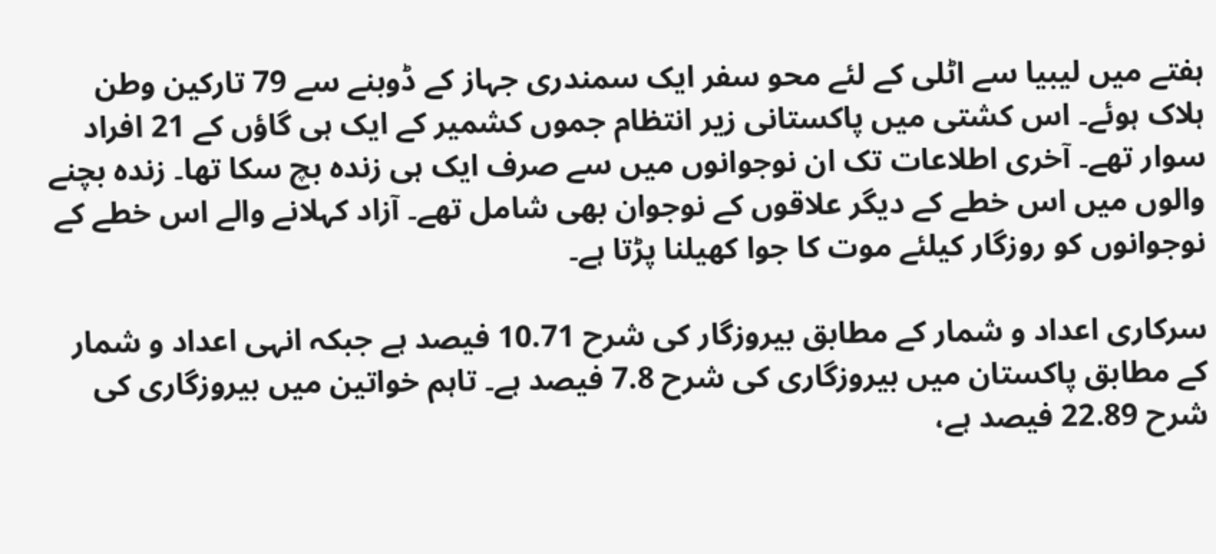ہفتے میں لیبیا سے اٹلی کے لئے محو سفر ایک سمندری جہاز کے ڈوبنے سے 79 تارکین وطن ہلاک ہوئے۔ اس کشتی میں پاکستانی زیر انتظام جموں کشمیر کے ایک ہی گاؤں کے 21 افراد سوار تھے۔ آخری اطلاعات تک ان نوجوانوں میں سے صرف ایک ہی زندہ بچ سکا تھا۔ زندہ بچنے والوں میں اس خطے کے دیگر علاقوں کے نوجوان بھی شامل تھے۔ آزاد کہلانے والے اس خطے کے نوجوانوں کو روزگار کیلئے موت کا جوا کھیلنا پڑتا ہے۔

سرکاری اعداد و شمار کے مطابق بیروزگار کی شرح 10.71 فیصد ہے جبکہ انہی اعداد و شمار کے مطابق پاکستان میں بیروزگاری کی شرح 7.8 فیصد ہے۔ تاہم خواتین میں بیروزگاری کی شرح 22.89 فیصد ہے،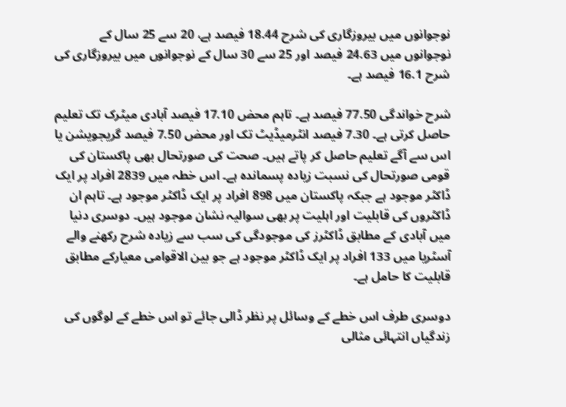نوجوانوں میں بیروزگاری کی شرح 18.44 فیصد ہے، 20 سے 25 سال کے نوجوانوں میں 24.63 فیصد اور 25 سے 30 سال کے نوجوانوں میں بیروزگاری کی شرح 16.1 فیصد ہے۔

شرح خواندگی 77.50 فیصد ہے۔ تاہم محض 17.10 فیصد آبادی میٹرک تک تعلیم حاصل کرتی ہے۔ 7.30 فیصد انٹرمیڈیٹ تک اور محض 7.50 فیصد گریجویشن یا اس سے آگے تعلیم حاصل کر پاتے ہیں۔ صحت کی صورتحال بھی پاکستان کی قومی صورتحال کی نسبت زیادہ پسماندہ ہے۔ اس خطہ میں 2839 افراد پر ایک ڈاکٹر موجود ہے جبکہ پاکستان میں 898 افراد پر ایک ڈاکٹر موجود ہے۔ تاہم ان ڈاکٹروں کی قابلیت اور اہلیت پر بھی سوالیہ نشان موجود ہیں۔ دوسری دنیا میں آبادی کے مطابق ڈاکٹرز کی موجودگی کی سب سے زیادہ شرح رکھنے والے آسٹریا میں 133 افراد پر ایک ڈاکٹر موجود ہے جو بین الاقوامی معیارکے مطابق قابلیت کا حامل ہے۔

دوسری طرف اس خطے کے وسائل پر نظر ڈالی جائے تو اس خطے کے لوگوں کی زندگیاں انتہائی مثالی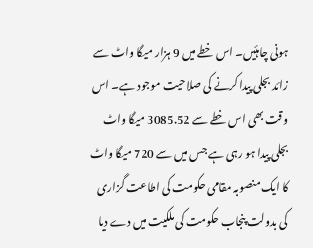ہونی چاہئیں۔ اس خطے میں 9 ہزار میگا واٹ سے زائد بجلی پیدا کرنے کی صلاحیت موجود ہے۔ اس وقت بھی اس خطے سے 3085.52 میگا واٹ بجلی پیدا ہو رہی ہے جس میں سے 720 میگا واٹ کا ایک منصوبہ مقامی حکومت کی اطاعت گزاری کی بدولت پنجاب حکومت کی ملکیت میں دے دیا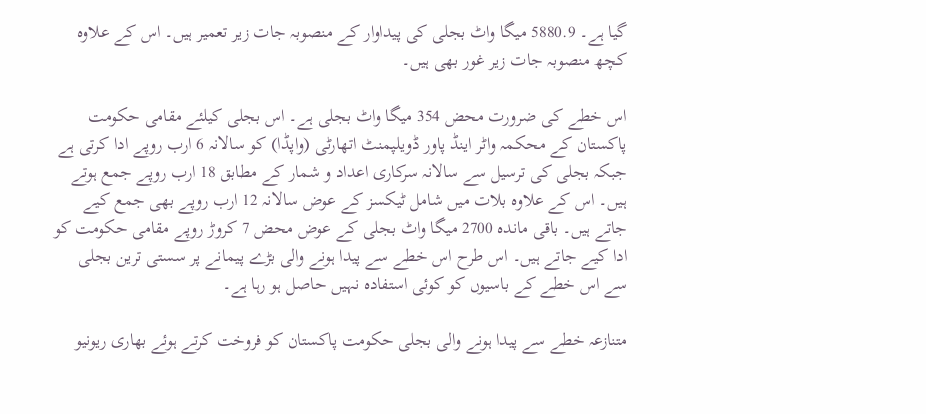گیا ہے۔ 5880.9 میگا واٹ بجلی کی پیداوار کے منصوبہ جات زیر تعمیر ہیں۔ اس کے علاوہ کچھ منصوبہ جات زیر غور بھی ہیں۔

اس خطے کی ضرورت محض 354 میگا واٹ بجلی ہے۔ اس بجلی کیلئے مقامی حکومت پاکستان کے محکمہ واٹر اینڈ پاور ڈویلپمنٹ اتھارٹی (واپڈا) کو سالانہ 6 ارب روپے ادا کرتی ہے جبکہ بجلی کی ترسیل سے سالانہ سرکاری اعداد و شمار کے مطابق 18 ارب روپے جمع ہوتے ہیں۔ اس کے علاوہ بلات میں شامل ٹیکسز کے عوض سالانہ 12 ارب روپے بھی جمع کیے جاتے ہیں۔ باقی ماندہ 2700 میگا واٹ بجلی کے عوض محض 7 کروڑ روپے مقامی حکومت کو ادا کیے جاتے ہیں۔ اس طرح اس خطے سے پیدا ہونے والی بڑے پیمانے پر سستی ترین بجلی سے اس خطے کے باسیوں کو کوئی استفادہ نہیں حاصل ہو رہا ہے۔

متنازعہ خطے سے پیدا ہونے والی بجلی حکومت پاکستان کو فروخت کرتے ہوئے بھاری ریونیو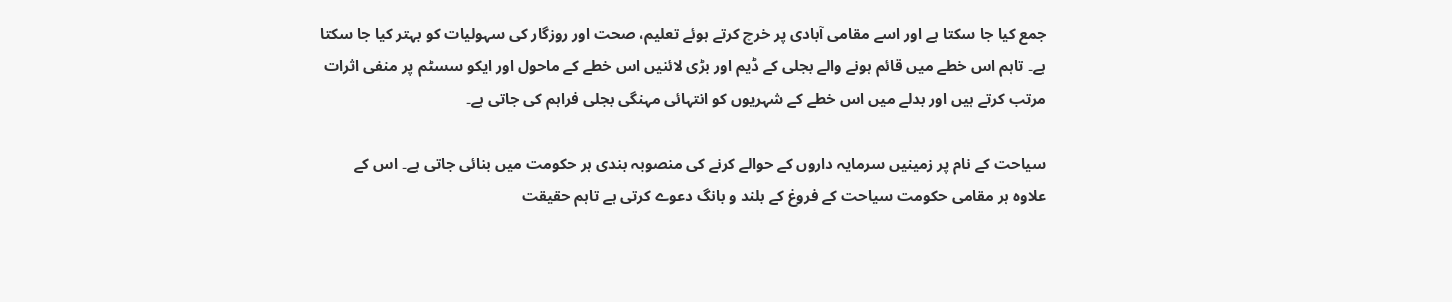جمع کیا جا سکتا ہے اور اسے مقامی آبادی پر خرچ کرتے ہوئے تعلیم، صحت اور روزگار کی سہولیات کو بہتر کیا جا سکتا ہے۔ تاہم اس خطے میں قائم ہونے والے بجلی کے ڈیم اور بڑی لائنیں اس خطے کے ماحول اور ایکو سسٹم پر منفی اثرات مرتب کرتے ہیں اور بدلے میں اس خطے کے شہریوں کو انتہائی مہنگی بجلی فراہم کی جاتی ہے۔

سیاحت کے نام پر زمینیں سرمایہ داروں کے حوالے کرنے کی منصوبہ بندی ہر حکومت میں بنائی جاتی ہے۔ اس کے علاوہ ہر مقامی حکومت سیاحت کے فروغ کے بلند و بانگ دعوے کرتی ہے تاہم حقیقت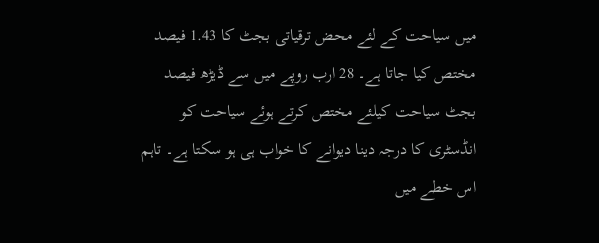میں سیاحت کے لئے محض ترقیاتی بجٹ کا 1.43 فیصد مختص کیا جاتا ہے۔ 28 ارب روپے میں سے ڈیڑھ فیصد بجٹ سیاحت کیلئے مختص کرتے ہوئے سیاحت کو انڈسٹری کا درجہ دینا دیوانے کا خواب ہی ہو سکتا ہے۔ تاہم اس خطے میں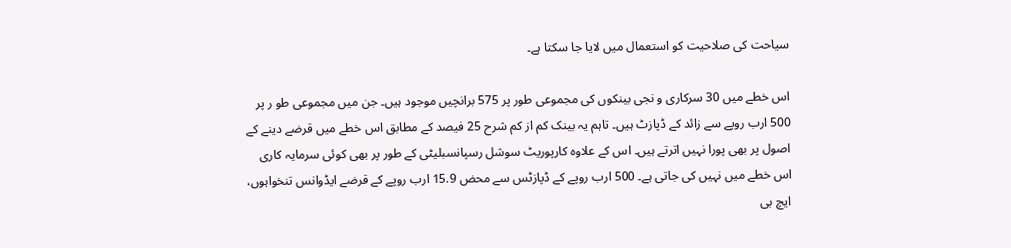سیاحت کی صلاحیت کو استعمال میں لایا جا سکتا ہے۔

اس خطے میں 30 سرکاری و نجی بینکوں کی مجموعی طور پر 575 برانچیں موجود ہیں۔ جن میں مجموعی طو ر پر 500 ارب روپے سے زائد کے ڈپازٹ ہیں۔ تاہم یہ بینک کم از کم شرح 25 فیصد کے مطابق اس خطے میں قرضے دینے کے اصول پر بھی پورا نہیں اترتے ہیں۔ اس کے علاوہ کارپوریٹ سوشل رسپانسبلیٹی کے طور پر بھی کوئی سرمایہ کاری اس خطے میں نہیں کی جاتی ہے۔ 500 ارب روپے کے ڈپازٹس سے محض 15.9 ارب روپے کے قرضے ایڈوانس تنخواہوں، ایچ بی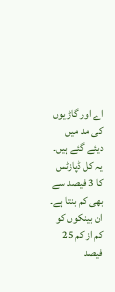اے اور گاڑیوں کی مد میں دیئے گئے ہیں۔ یہ کل ڈپازٹس کا 3 فیصد سے بھی کم بنتا ہے۔ ان بینکوں کو کم از کم 25 فیصد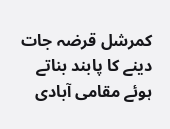کمرشل قرضہ جات دینے کا پابند بناتے ہوئے مقامی آبادی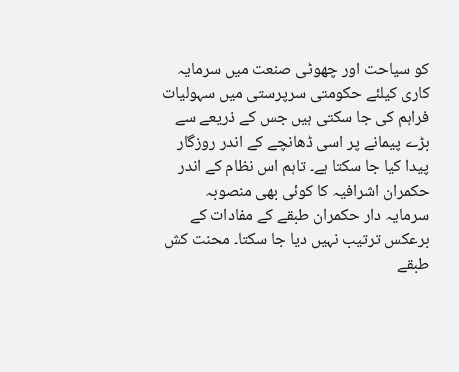کو سیاحت اور چھوٹی صنعت میں سرمایہ کاری کیلئے حکومتی سرپرستی میں سہولیات فراہم کی جا سکتی ہیں جس کے ذریعے سے بڑے پیمانے پر اسی ڈھانچے کے اندر روزگار پیدا کیا جا سکتا ہے۔ تاہم اس نظام کے اندر حکمران اشرافیہ کا کوئی بھی منصوبہ سرمایہ دار حکمران طبقے کے مفادات کے برعکس ترتیب نہیں دیا جا سکتا۔ محنت کش طبقے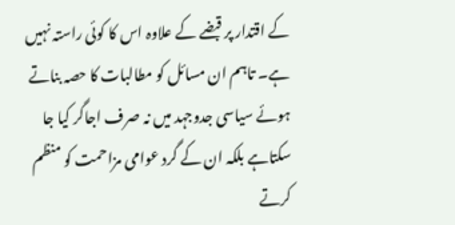کے اقتدار پر قبضے کے علاوہ اس کا کوئی راستہ نہیں ہے۔ تاہم ان مسائل کو مطالبات کا حصہ بناتے ہوئے سیاسی جدوجہد میں نہ صرف اجاگر کیا جا سکتاہے بلکہ ان کے گرد عوامی مزاحمت کو منظم کرتے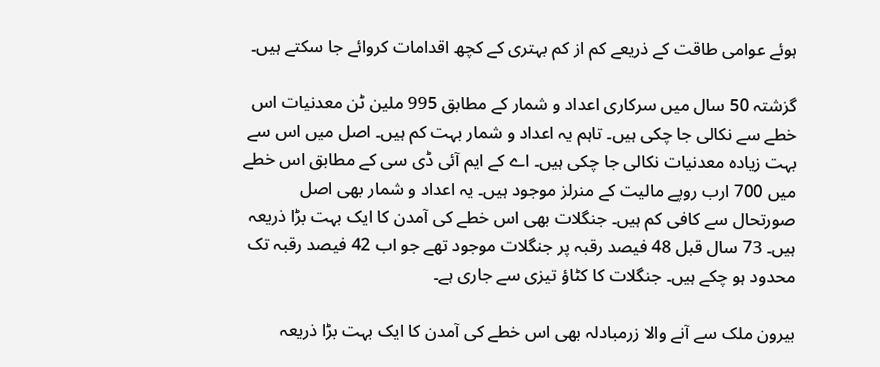ہوئے عوامی طاقت کے ذریعے کم از کم بہتری کے کچھ اقدامات کروائے جا سکتے ہیں۔

گزشتہ 50 سال میں سرکاری اعداد و شمار کے مطابق 995 ملین ٹن معدنیات اس خطے سے نکالی جا چکی ہیں۔ تاہم یہ اعداد و شمار بہت کم ہیں۔ اصل میں اس سے بہت زیادہ معدنیات نکالی جا چکی ہیں۔ اے کے ایم آئی ڈی سی کے مطابق اس خطے میں 700 ارب روپے مالیت کے منرلز موجود ہیں۔ یہ اعداد و شمار بھی اصل صورتحال سے کافی کم ہیں۔ جنگلات بھی اس خطے کی آمدن کا ایک بہت بڑا ذریعہ ہیں۔ 73 سال قبل 48 فیصد رقبہ پر جنگلات موجود تھے جو اب 42 فیصد رقبہ تک محدود ہو چکے ہیں۔ جنگلات کا کٹاؤ تیزی سے جاری ہے۔

بیرون ملک سے آنے والا زرمبادلہ بھی اس خطے کی آمدن کا ایک بہت بڑا ذریعہ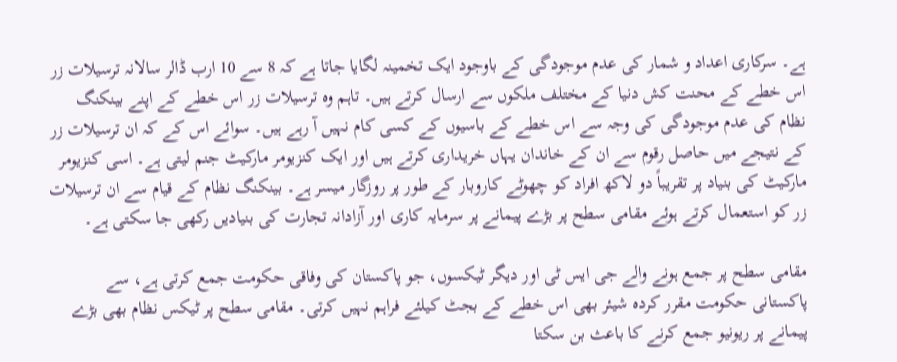ہے۔ سرکاری اعداد و شمار کی عدم موجودگی کے باوجود ایک تخمینہ لگایا جاتا ہے کہ 8 سے 10 ارب ڈالر سالانہ ترسیلات زر اس خطے کے محنت کش دنیا کے مختلف ملکوں سے ارسال کرتے ہیں۔ تاہم وہ ترسیلات زر اس خطے کے اپنے بینکنگ نظام کی عدم موجودگی کی وجہ سے اس خطے کے باسیوں کے کسی کام نہیں آ رہے ہیں۔ سوائے اس کے کہ ان ترسیلات زر کے نتیجے میں حاصل رقوم سے ان کے خاندان یہاں خریداری کرتے ہیں اور ایک کنزیومر مارکیٹ جنم لیتی ہے۔ اسی کنزیومر مارکیٹ کی بنیاد پر تقریباً دو لاکھ افراد کو چھوٹے کاروبار کے طور پر روزگار میسر ہے۔ بینکنگ نظام کے قیام سے ان ترسیلات زر کو استعمال کرتے ہوئے مقامی سطح پر بڑے پیمانے پر سرمایہ کاری اور آزادانہ تجارت کی بنیادیں رکھی جا سکتی ہے۔

مقامی سطح پر جمع ہونے والے جی ایس ٹی اور دیگر ٹیکسوں، جو پاکستان کی وفاقی حکومت جمع کرتی ہے، سے پاکستانی حکومت مقرر کردہ شیئر بھی اس خطے کے بجٹ کیلئے فراہم نہیں کرتی۔ مقامی سطح پر ٹیکس نظام بھی بڑے پیمانے پر ریونیو جمع کرنے کا باعث بن سکتا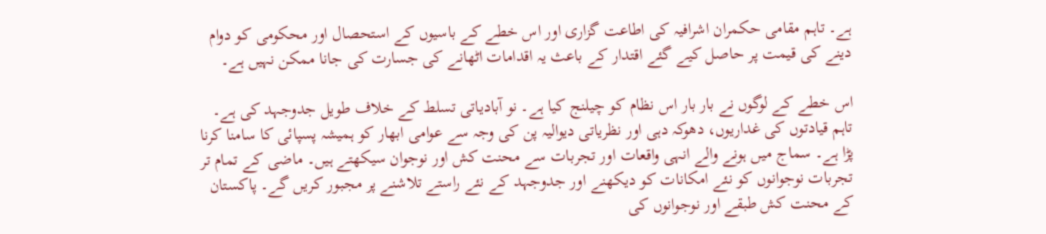ہے۔ تاہم مقامی حکمران اشرافیہ کی اطاعت گزاری اور اس خطے کے باسیوں کے استحصال اور محکومی کو دوام دینے کی قیمت پر حاصل کیے گئے اقتدار کے باعث یہ اقدامات اٹھانے کی جسارت کی جانا ممکن نہیں ہے۔

اس خطے کے لوگوں نے بار بار اس نظام کو چیلنج کیا ہے۔ نو آبادیاتی تسلط کے خلاف طویل جدوجہد کی ہے۔ تاہم قیادتوں کی غداریوں، دھوکہ دہی اور نظریاتی دیوالیہ پن کی وجہ سے عوامی ابھار کو ہمیشہ پسپائی کا سامنا کرنا پڑا ہے۔ سماج میں ہونے والے انہی واقعات اور تجربات سے محنت کش اور نوجوان سیکھتے ہیں۔ ماضی کے تمام تر تجربات نوجوانوں کو نئے امکانات کو دیکھنے اور جدوجہد کے نئے راستے تلاشنے پر مجبور کریں گے۔ پاکستان کے محنت کش طبقے اور نوجوانوں کی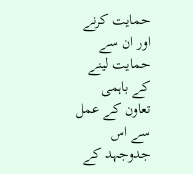حمایت کرنے اور ان سے حمایت لینے کے باہمی تعاون کے عمل سے اس جدوجہد کے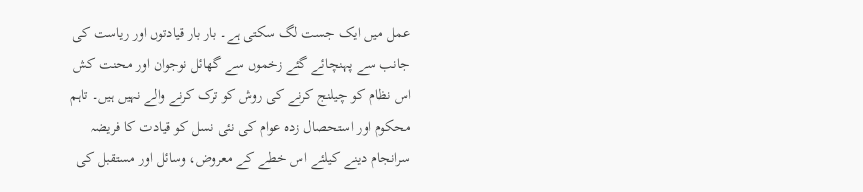عمل میں ایک جست لگ سکتی ہے۔ بار بار قیادتوں اور ریاست کی جانب سے پہنچائے گئے زخموں سے گھائل نوجوان اور محنت کش اس نظام کو چیلنج کرنے کی روش کو ترک کرنے والے نہیں ہیں۔ تاہم محکوم اور استحصال زدہ عوام کی نئی نسل کو قیادت کا فریضہ سرانجام دینے کیلئے اس خطے کے معروض، وسائل اور مستقبل کی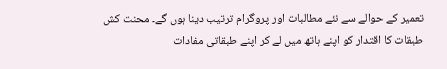تعمیر کے حوالے سے نئے مطالبات اور پروگرام ترتیب دینا ہوں گے۔ محنت کش طبقات کا اقتدار کو اپنے ہاتھ میں لے کر اپنے طبقاتی مفادات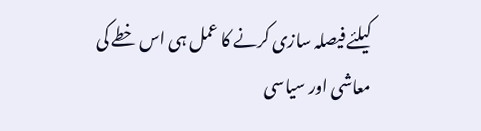کیلئے فیصلہ سازی کرنے کا عمل ہی اس خطے کی معاشی اور سیاسی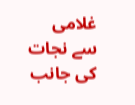غلامی سے نجات کی جانب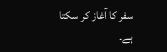سفر کا آغاز کر سکتا ہے۔